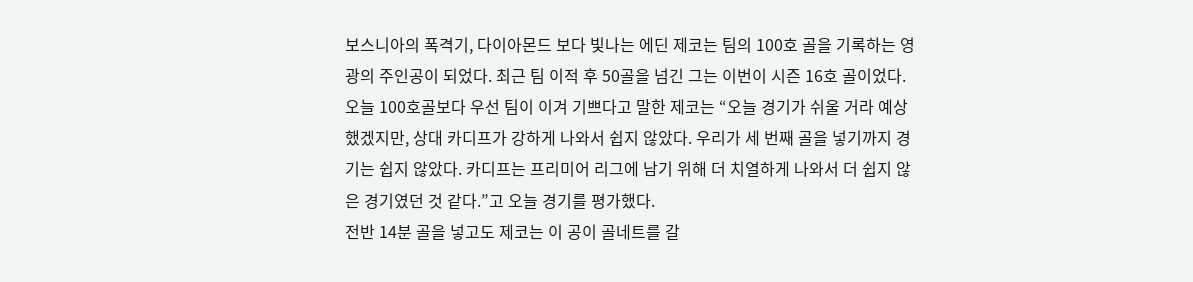보스니아의 폭격기, 다이아몬드 보다 빛나는 에딘 제코는 팀의 100호 골을 기록하는 영광의 주인공이 되었다. 최근 팀 이적 후 50골을 넘긴 그는 이번이 시즌 16호 골이었다.
오늘 100호골보다 우선 팀이 이겨 기쁘다고 말한 제코는 “오늘 경기가 쉬울 거라 예상했겠지만, 상대 카디프가 강하게 나와서 쉽지 않았다. 우리가 세 번째 골을 넣기까지 경기는 쉽지 않았다. 카디프는 프리미어 리그에 남기 위해 더 치열하게 나와서 더 쉽지 않은 경기였던 것 같다.”고 오늘 경기를 평가했다.
전반 14분 골을 넣고도 제코는 이 공이 골네트를 갈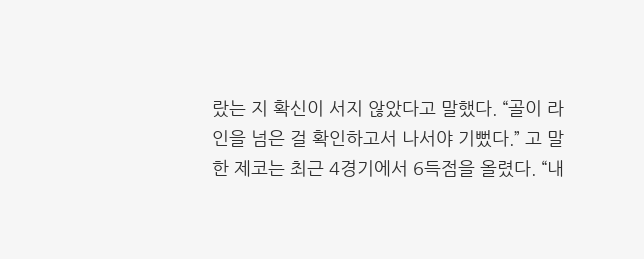랐는 지 확신이 서지 않았다고 말했다. “골이 라인을 넘은 걸 확인하고서 나서야 기뻤다.” 고 말한 제코는 최근 4경기에서 6득점을 올렸다. “내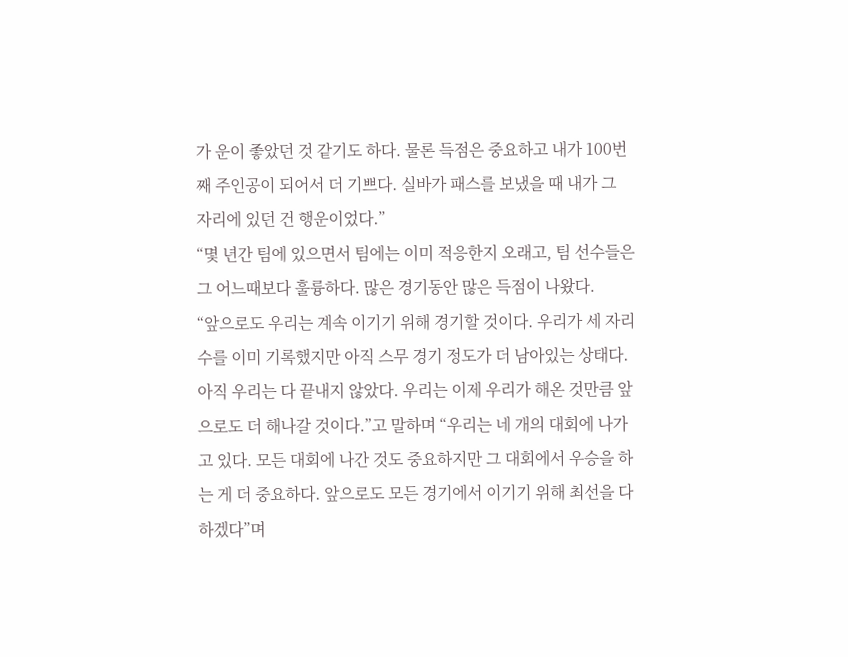가 운이 좋았던 것 같기도 하다. 물론 득점은 중요하고 내가 100번째 주인공이 되어서 더 기쁘다. 실바가 패스를 보냈을 때 내가 그 자리에 있던 건 행운이었다.”
“몇 년간 팀에 있으면서 팀에는 이미 적응한지 오래고, 팀 선수들은 그 어느때보다 훌륭하다. 많은 경기동안 많은 득점이 나왔다.
“앞으로도 우리는 계속 이기기 위해 경기할 것이다. 우리가 세 자리수를 이미 기록했지만 아직 스무 경기 정도가 더 남아있는 상태다. 아직 우리는 다 끝내지 않았다. 우리는 이제 우리가 해온 것만큼 앞으로도 더 해나갈 것이다.”고 말하며 “우리는 네 개의 대회에 나가고 있다. 모든 대회에 나간 것도 중요하지만 그 대회에서 우승을 하는 게 더 중요하다. 앞으로도 모든 경기에서 이기기 위해 최선을 다하겠다”며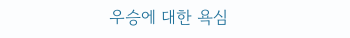우승에 대한 욕심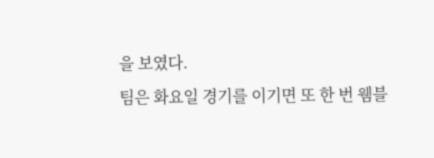을 보였다.
팀은 화요일 경기를 이기면 또 한 번 웸블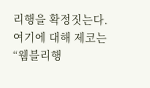리행을 확정짓는다. 여기에 대해 제코는 “웸블리행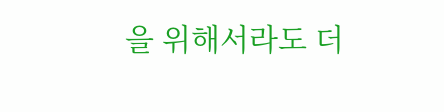을 위해서라도 더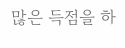많은 득점을 하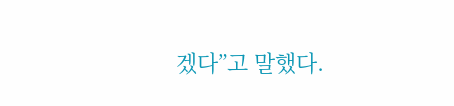겠다”고 말했다.